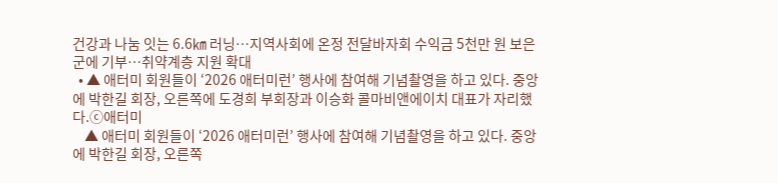건강과 나눔 잇는 6.6㎞ 러닝…지역사회에 온정 전달바자회 수익금 5천만 원 보은군에 기부…취약계층 지원 확대
  • ▲ 애터미 회원들이 ‘2026 애터미런’ 행사에 참여해 기념촬영을 하고 있다. 중앙에 박한길 회장, 오른쪽에 도경희 부회장과 이승화 콜마비앤에이치 대표가 자리했다.ⓒ애터미
    ▲ 애터미 회원들이 ‘2026 애터미런’ 행사에 참여해 기념촬영을 하고 있다. 중앙에 박한길 회장, 오른쪽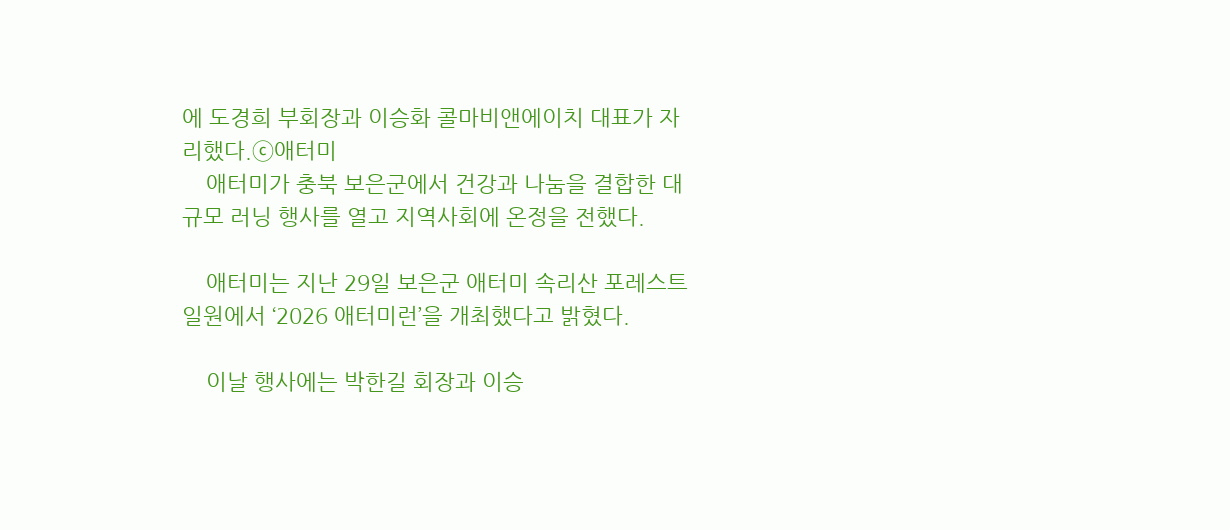에 도경희 부회장과 이승화 콜마비앤에이치 대표가 자리했다.ⓒ애터미
    애터미가 충북 보은군에서 건강과 나눔을 결합한 대규모 러닝 행사를 열고 지역사회에 온정을 전했다.

    애터미는 지난 29일 보은군 애터미 속리산 포레스트 일원에서 ‘2026 애터미런’을 개최했다고 밝혔다.

    이날 행사에는 박한길 회장과 이승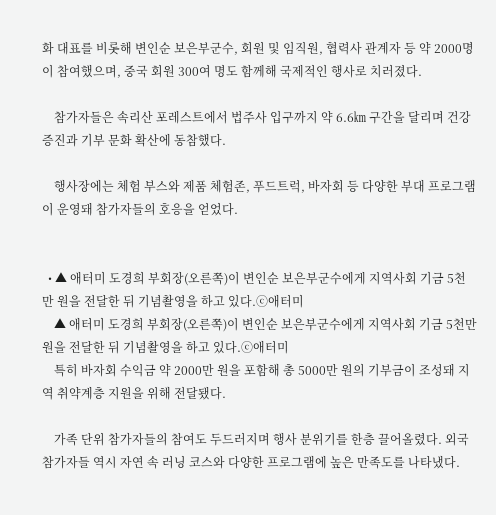화 대표를 비롯해 변인순 보은부군수, 회원 및 임직원, 협력사 관계자 등 약 2000명이 참여했으며, 중국 회원 300여 명도 함께해 국제적인 행사로 치러졌다.

    참가자들은 속리산 포레스트에서 법주사 입구까지 약 6.6㎞ 구간을 달리며 건강 증진과 기부 문화 확산에 동참했다.

    행사장에는 체험 부스와 제품 체험존, 푸드트럭, 바자회 등 다양한 부대 프로그램이 운영돼 참가자들의 호응을 얻었다.


  • ▲ 애터미 도경희 부회장(오른쪽)이 변인순 보은부군수에게 지역사회 기금 5천만 원을 전달한 뒤 기념촬영을 하고 있다.ⓒ애터미
    ▲ 애터미 도경희 부회장(오른쪽)이 변인순 보은부군수에게 지역사회 기금 5천만 원을 전달한 뒤 기념촬영을 하고 있다.ⓒ애터미
    특히 바자회 수익금 약 2000만 원을 포함해 총 5000만 원의 기부금이 조성돼 지역 취약계층 지원을 위해 전달됐다.

    가족 단위 참가자들의 참여도 두드러지며 행사 분위기를 한층 끌어올렸다. 외국 참가자들 역시 자연 속 러닝 코스와 다양한 프로그램에 높은 만족도를 나타냈다.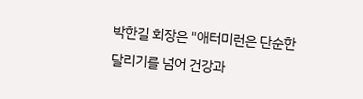박한길 회장은 "애터미런은 단순한 달리기를 넘어 건강과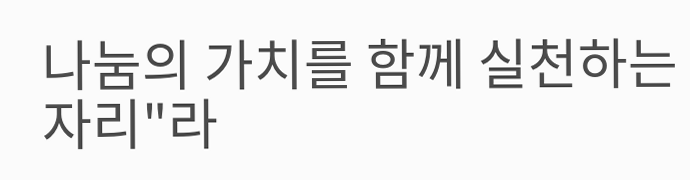나눔의 가치를 함께 실천하는 자리"라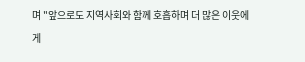며 "앞으로도 지역사회와 함께 호흡하며 더 많은 이웃에게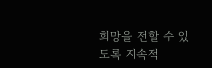희망을 전할 수 있도록 지속적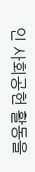인 사회공헌 활동을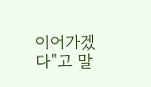이어가겠다"고 말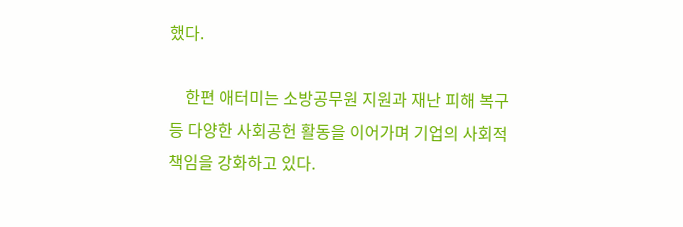했다.

    한편 애터미는 소방공무원 지원과 재난 피해 복구 등 다양한 사회공헌 활동을 이어가며 기업의 사회적 책임을 강화하고 있다.